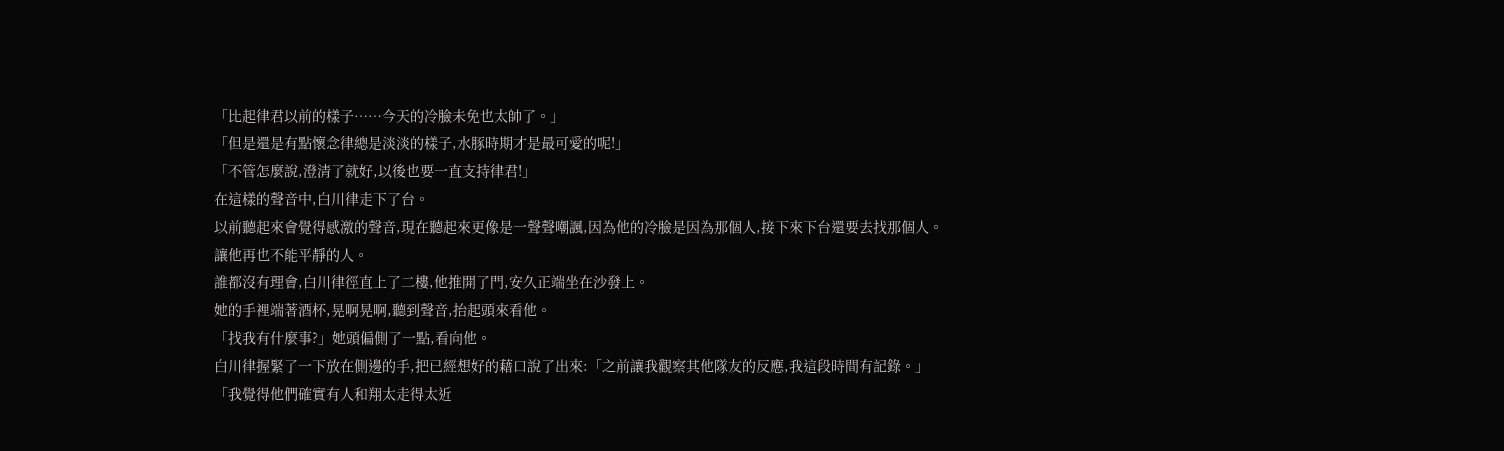「比起律君以前的樣子……今天的冷臉未免也太帥了。」
「但是還是有點懷念律總是淡淡的樣子,水豚時期才是最可愛的呢!」
「不管怎麼說,澄清了就好,以後也要一直支持律君!」
在這樣的聲音中,白川律走下了台。
以前聽起來會覺得感激的聲音,現在聽起來更像是一聲聲嘲諷,因為他的冷臉是因為那個人,接下來下台還要去找那個人。
讓他再也不能平靜的人。
誰都沒有理會,白川律徑直上了二樓,他推開了門,安久正端坐在沙發上。
她的手裡端著酒杯,晃啊晃啊,聽到聲音,抬起頭來看他。
「找我有什麼事?」她頭偏側了一點,看向他。
白川律握緊了一下放在側邊的手,把已經想好的藉口說了出來:「之前讓我觀察其他隊友的反應,我這段時間有記錄。」
「我覺得他們確實有人和翔太走得太近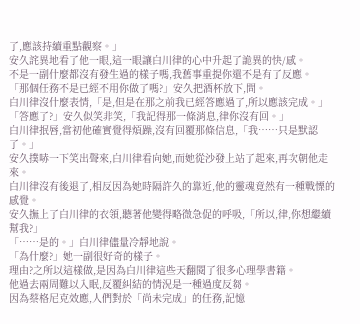了,應該持續重點觀察。」
安久詫異地看了他一眼,這一眼讓白川律的心中升起了詭異的快/感。
不是一副什麼都沒有發生過的樣子嗎,我舊事重提你還不是有了反應。
「那個任務不是已經不用你做了嗎?」安久把酒杯放下,問。
白川律沒什麼表情,「是,但是在那之前我已經答應過了,所以應該完成。」
「答應了?」安久似笑非笑,「我記得那一條消息,律你沒有回。」
白川律抿唇,當初他確實覺得煩躁,沒有回覆那條信息,「我……只是默認了。」
安久撲哧一下笑出聲來,白川律看向她,而她從沙發上站了起來,再次朝他走來。
白川律沒有後退了,相反因為她時隔許久的靠近,他的靈魂竟然有一種戰慄的感覺。
安久撫上了白川律的衣領,聽著他變得略微急促的呼吸,「所以,律,你想繼續幫我?」
「……是的。」白川律儘量冷靜地說。
「為什麼?」她一副很好奇的樣子。
理由?之所以這樣做,是因為白川律這些天翻閱了很多心理學書籍。
他過去兩周難以入眠,反覆糾結的情況是一種過度反芻。
因為蔡格尼克效應,人們對於「尚未完成」的任務,記憶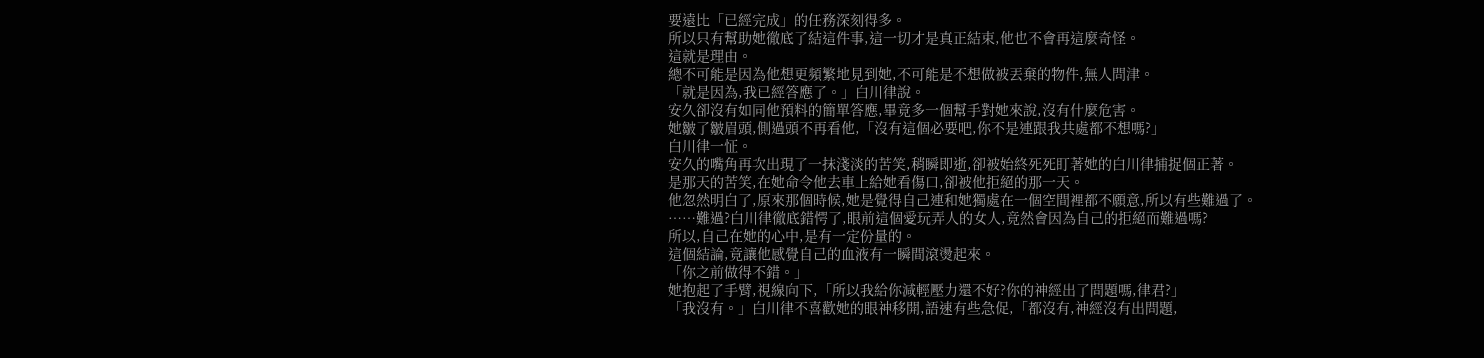要遠比「已經完成」的任務深刻得多。
所以只有幫助她徹底了結這件事,這一切才是真正結束,他也不會再這麼奇怪。
這就是理由。
總不可能是因為他想更頻繁地見到她,不可能是不想做被丟棄的物件,無人問津。
「就是因為,我已經答應了。」白川律說。
安久卻沒有如同他預料的簡單答應,畢竟多一個幫手對她來說,沒有什麼危害。
她皺了皺眉頭,側過頭不再看他,「沒有這個必要吧,你不是連跟我共處都不想嗎?」
白川律一怔。
安久的嘴角再次出現了一抹淺淡的苦笑,稍瞬即逝,卻被始終死死盯著她的白川律捕捉個正著。
是那天的苦笑,在她命令他去車上給她看傷口,卻被他拒絕的那一天。
他忽然明白了,原來那個時候,她是覺得自己連和她獨處在一個空間裡都不願意,所以有些難過了。
……難過?白川律徹底錯愕了,眼前這個愛玩弄人的女人,竟然會因為自己的拒絕而難過嗎?
所以,自己在她的心中,是有一定份量的。
這個結論,竟讓他感覺自己的血液有一瞬間滾燙起來。
「你之前做得不錯。」
她抱起了手臂,視線向下,「所以我給你減輕壓力還不好?你的神經出了問題嗎,律君?」
「我沒有。」白川律不喜歡她的眼神移開,語速有些急促,「都沒有,神經沒有出問題,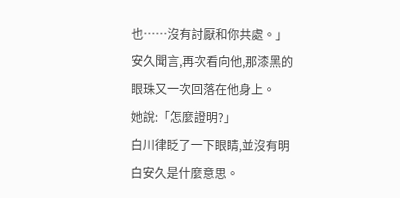也……沒有討厭和你共處。」
安久聞言,再次看向他,那漆黑的眼珠又一次回落在他身上。
她說:「怎麼證明?」
白川律眨了一下眼睛,並沒有明白安久是什麼意思。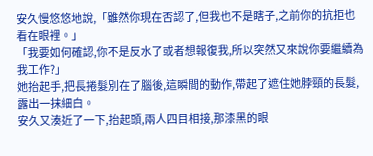安久慢悠悠地說,「雖然你現在否認了,但我也不是瞎子,之前你的抗拒也看在眼裡。」
「我要如何確認,你不是反水了或者想報復我,所以突然又來說你要繼續為我工作?」
她抬起手,把長捲髮別在了腦後,這瞬間的動作,帶起了遮住她脖頸的長髮,露出一抹細白。
安久又湊近了一下,抬起頭,兩人四目相接,那漆黑的眼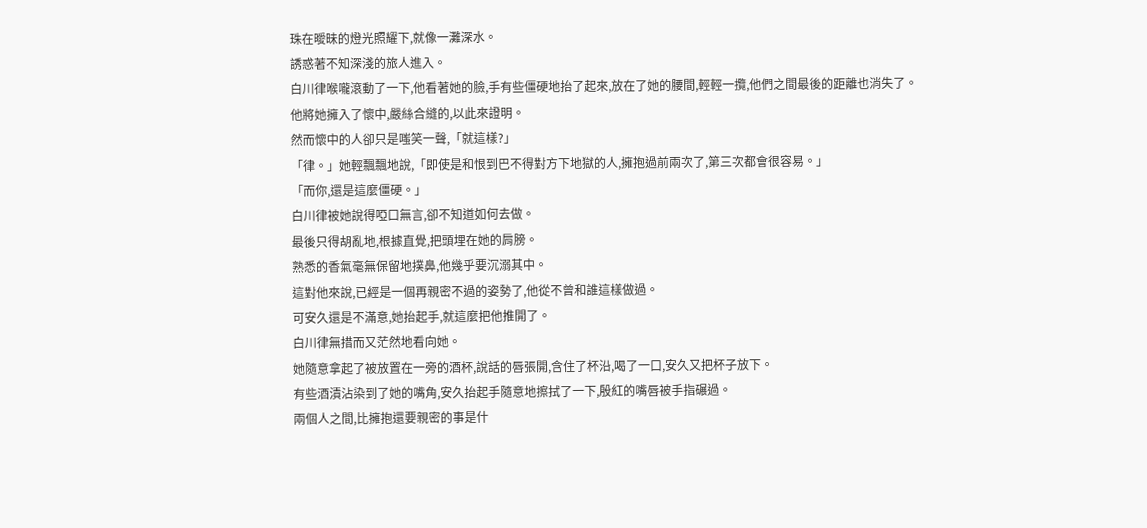珠在曖昧的燈光照耀下,就像一灘深水。
誘惑著不知深淺的旅人進入。
白川律喉嚨滾動了一下,他看著她的臉,手有些僵硬地抬了起來,放在了她的腰間,輕輕一攬,他們之間最後的距離也消失了。
他將她擁入了懷中,嚴絲合縫的,以此來證明。
然而懷中的人卻只是嗤笑一聲,「就這樣?」
「律。」她輕飄飄地說,「即使是和恨到巴不得對方下地獄的人,擁抱過前兩次了,第三次都會很容易。」
「而你,還是這麼僵硬。」
白川律被她說得啞口無言,卻不知道如何去做。
最後只得胡亂地,根據直覺,把頭埋在她的肩膀。
熟悉的香氣毫無保留地撲鼻,他幾乎要沉溺其中。
這對他來說,已經是一個再親密不過的姿勢了,他從不曾和誰這樣做過。
可安久還是不滿意,她抬起手,就這麼把他推開了。
白川律無措而又茫然地看向她。
她隨意拿起了被放置在一旁的酒杯,說話的唇張開,含住了杯沿,喝了一口,安久又把杯子放下。
有些酒漬沾染到了她的嘴角,安久抬起手隨意地擦拭了一下,殷紅的嘴唇被手指碾過。
兩個人之間,比擁抱還要親密的事是什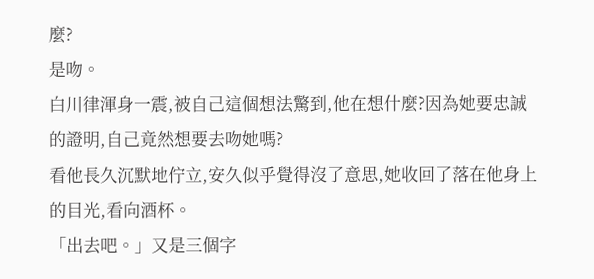麼?
是吻。
白川律渾身一震,被自己這個想法驚到,他在想什麼?因為她要忠誠的證明,自己竟然想要去吻她嗎?
看他長久沉默地佇立,安久似乎覺得沒了意思,她收回了落在他身上的目光,看向酒杯。
「出去吧。」又是三個字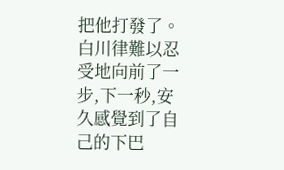把他打發了。
白川律難以忍受地向前了一步,下一秒,安久感覺到了自己的下巴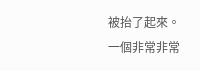被抬了起來。
一個非常非常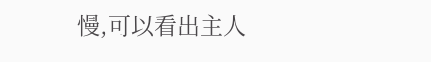慢,可以看出主人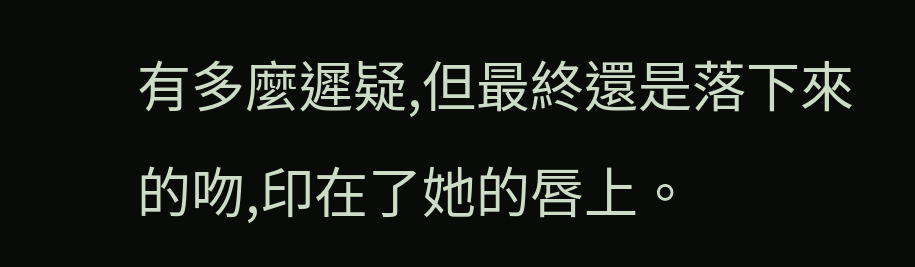有多麼遲疑,但最終還是落下來的吻,印在了她的唇上。